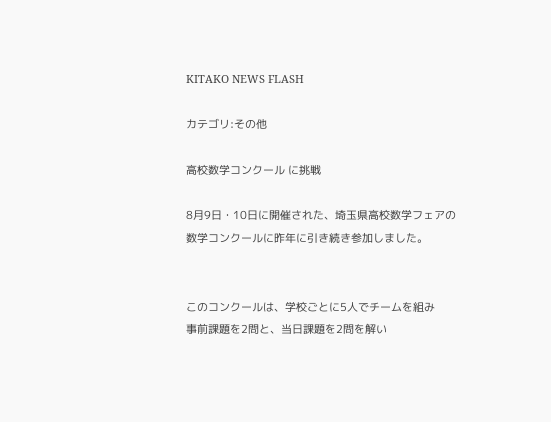KITAKO NEWS FLASH

カテゴリ:その他

高校数学コンクール に挑戦

8月9日・10日に開催された、埼玉県高校数学フェアの
数学コンクールに昨年に引き続き参加しました。


このコンクールは、学校ごとに5人でチームを組み
事前課題を2問と、当日課題を2問を解い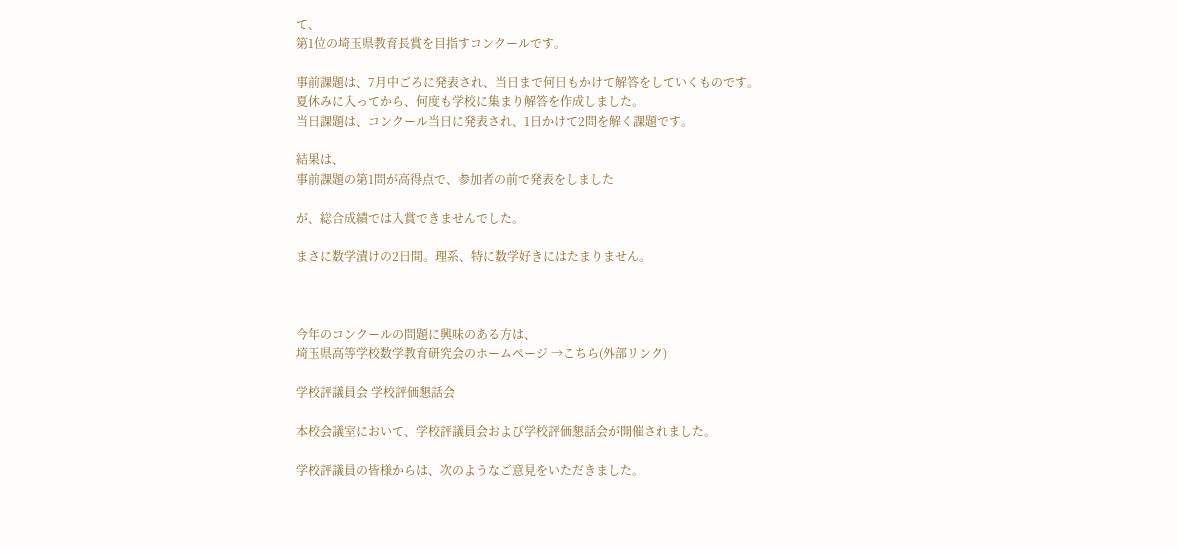て、
第1位の埼玉県教育長賞を目指すコンクールです。

事前課題は、7月中ごろに発表され、当日まで何日もかけて解答をしていくものです。
夏休みに入ってから、何度も学校に集まり解答を作成しました。
当日課題は、コンクール当日に発表され、1日かけて2問を解く課題です。

結果は、
事前課題の第1問が高得点で、参加者の前で発表をしました

が、総合成績では入賞できませんでした。

まさに数学漬けの2日間。理系、特に数学好きにはたまりません。



今年のコンクールの問題に興味のある方は、
埼玉県高等学校数学教育研究会のホームページ →こちら(外部リンク)

学校評議員会 学校評価懇話会

本校会議室において、学校評議員会および学校評価懇話会が開催されました。

学校評議員の皆様からは、次のようなご意見をいただきました。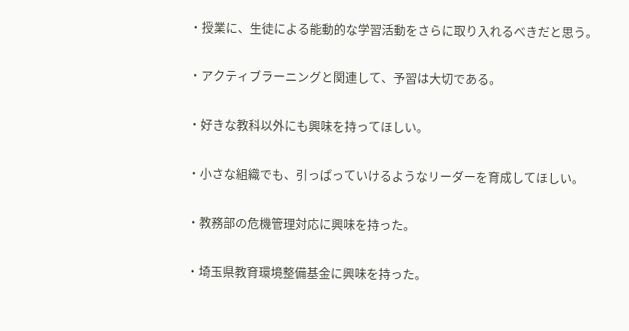・授業に、生徒による能動的な学習活動をさらに取り入れるべきだと思う。

・アクティブラーニングと関連して、予習は大切である。

・好きな教科以外にも興味を持ってほしい。

・小さな組織でも、引っぱっていけるようなリーダーを育成してほしい。

・教務部の危機管理対応に興味を持った。

・埼玉県教育環境整備基金に興味を持った。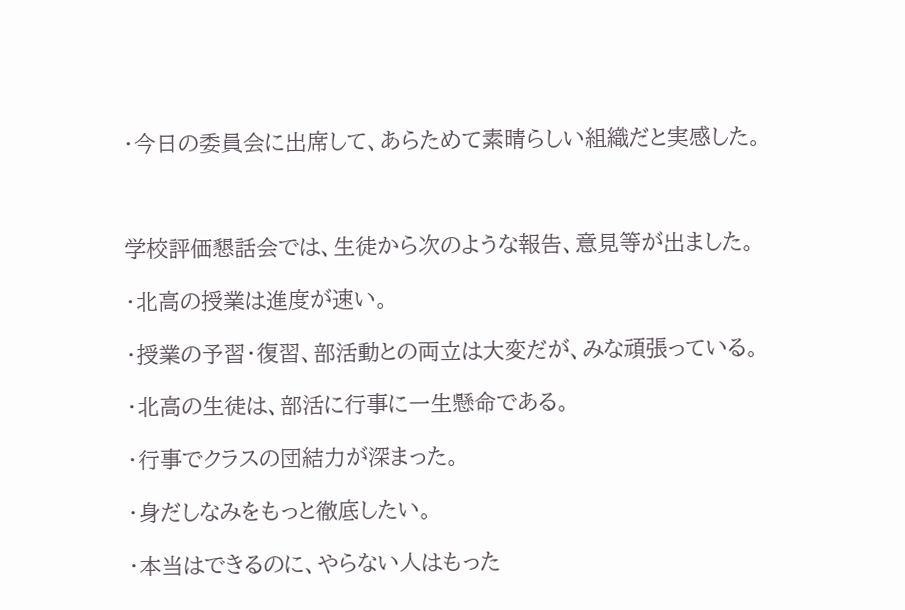・今日の委員会に出席して、あらためて素晴らしい組織だと実感した。



学校評価懇話会では、生徒から次のような報告、意見等が出ました。

・北高の授業は進度が速い。

・授業の予習・復習、部活動との両立は大変だが、みな頑張っている。

・北高の生徒は、部活に行事に一生懸命である。

・行事でクラスの団結力が深まった。

・身だしなみをもっと徹底したい。

・本当はできるのに、やらない人はもった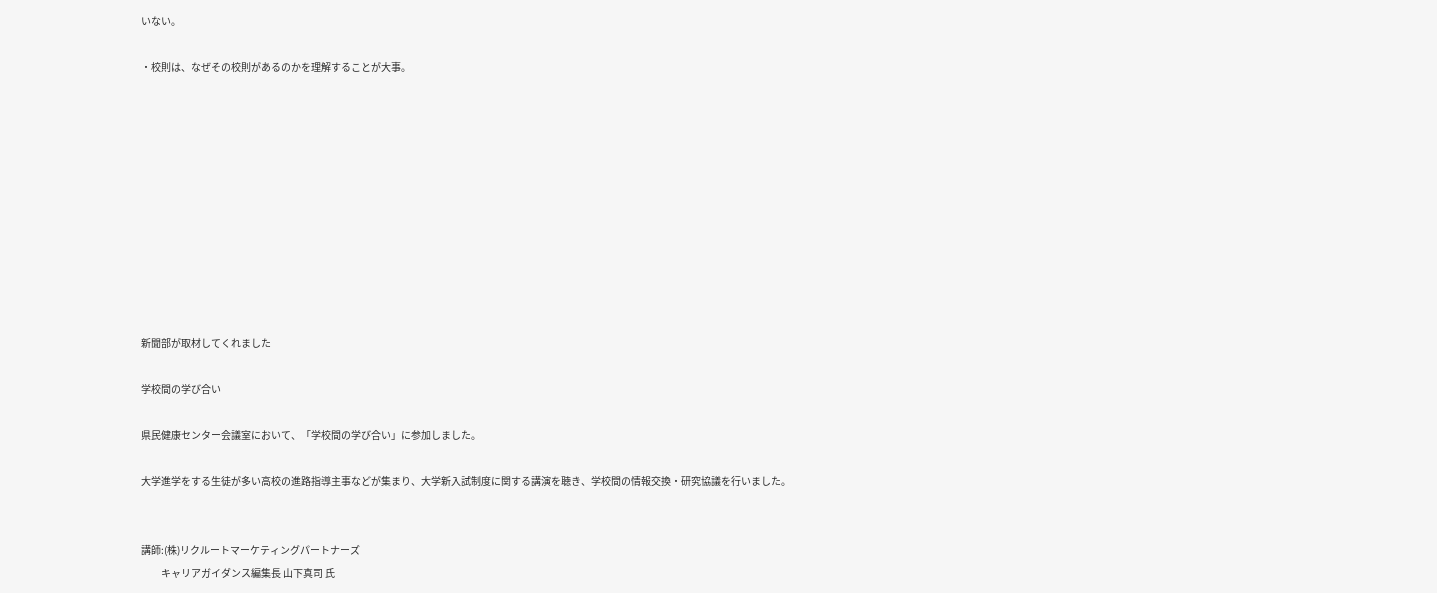いない。

・校則は、なぜその校則があるのかを理解することが大事。











新聞部が取材してくれました

学校間の学び合い

県民健康センター会議室において、「学校間の学び合い」に参加しました。

大学進学をする生徒が多い高校の進路指導主事などが集まり、大学新入試制度に関する講演を聴き、学校間の情報交換・研究協議を行いました。


講師:(株)リクルートマーケティングパートナーズ
          キャリアガイダンス編集長 山下真司 氏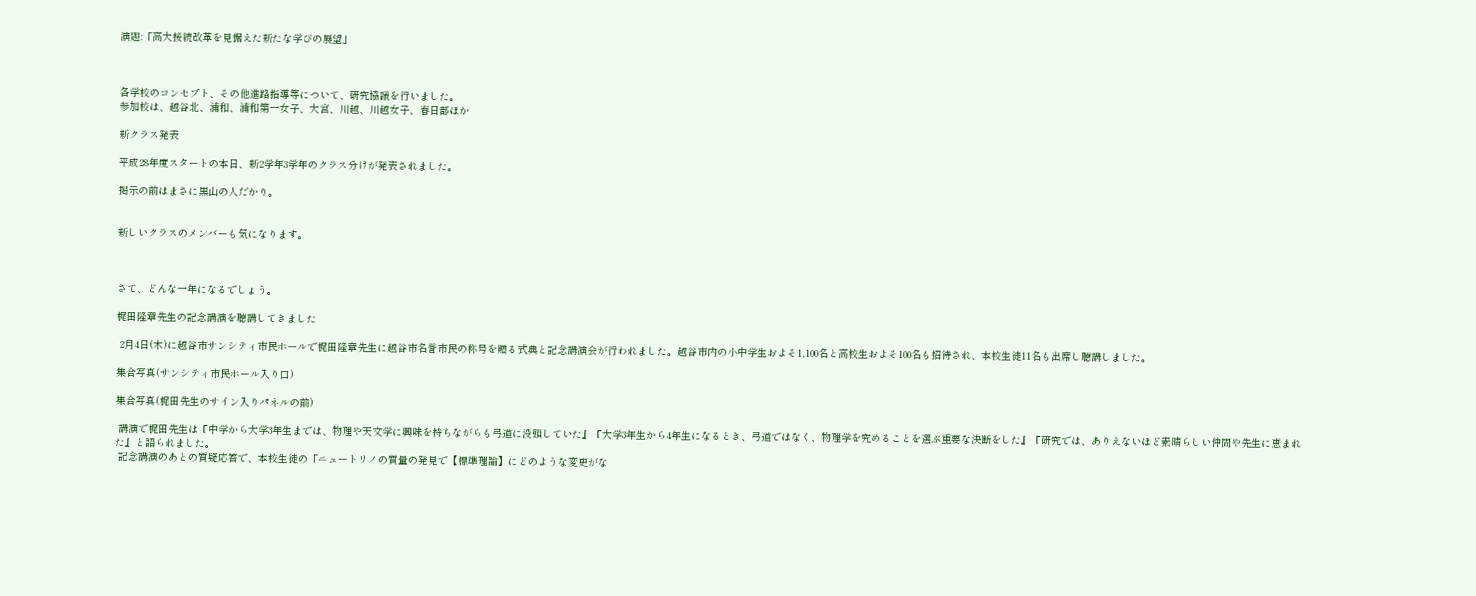演題:「高大接続改革を見据えた新たな学びの展望」



各学校のコンセプト、その他進路指導等について、研究協議を行いました。
参加校は、越谷北、浦和、浦和第一女子、大宮、川越、川越女子、春日部ほか

新クラス発表

平成28年度スタートの本日、新2学年3学年のクラス分けが発表されました。

掲示の前はまさに黒山の人だかり。


新しいクラスのメンバーも気になります。



さて、どんな一年になるでしょう。

梶田隆章先生の記念講演を聴講してきました

 2月4日(木)に越谷市サンシティ市民ホールで梶田隆章先生に越谷市名誉市民の称号を贈る式典と記念講演会が行われました。越谷市内の小中学生およそ1,100名と高校生およそ100名も招待され、本校生徒11名も出席し聴講しました。

集合写真(サンシティ市民ホール入り口)

集合写真(梶田先生のサイン入りパネルの前)

 講演で梶田先生は『中学から大学3年生までは、物理や天文学に興味を持ちながらも弓道に没頭していた』『大学3年生から4年生になるとき、弓道ではなく、物理学を究めることを選ぶ重要な決断をした』『研究では、ありえないほど素晴らしい仲間や先生に恵まれた』と語られました。
 記念講演のあとの質疑応答で、本校生徒の「ニュートリノの質量の発見で【標準理論】にどのような変更がな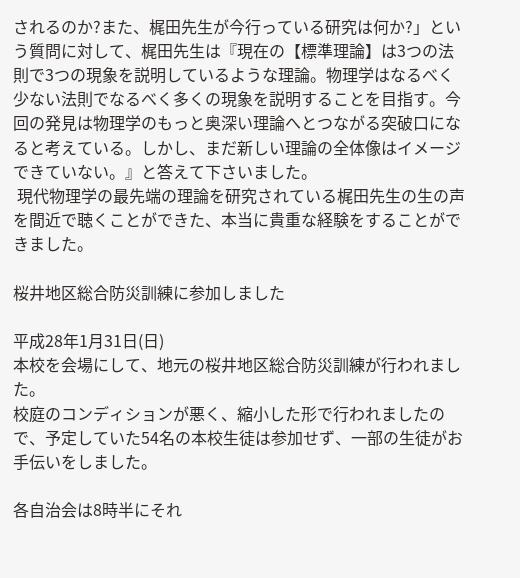されるのか?また、梶田先生が今行っている研究は何か?」という質問に対して、梶田先生は『現在の【標準理論】は3つの法則で3つの現象を説明しているような理論。物理学はなるべく少ない法則でなるべく多くの現象を説明することを目指す。今回の発見は物理学のもっと奥深い理論へとつながる突破口になると考えている。しかし、まだ新しい理論の全体像はイメージできていない。』と答えて下さいました。
 現代物理学の最先端の理論を研究されている梶田先生の生の声を間近で聴くことができた、本当に貴重な経験をすることができました。

桜井地区総合防災訓練に参加しました

平成28年1月31日(日)
本校を会場にして、地元の桜井地区総合防災訓練が行われました。
校庭のコンディションが悪く、縮小した形で行われましたので、予定していた54名の本校生徒は参加せず、一部の生徒がお手伝いをしました。

各自治会は8時半にそれ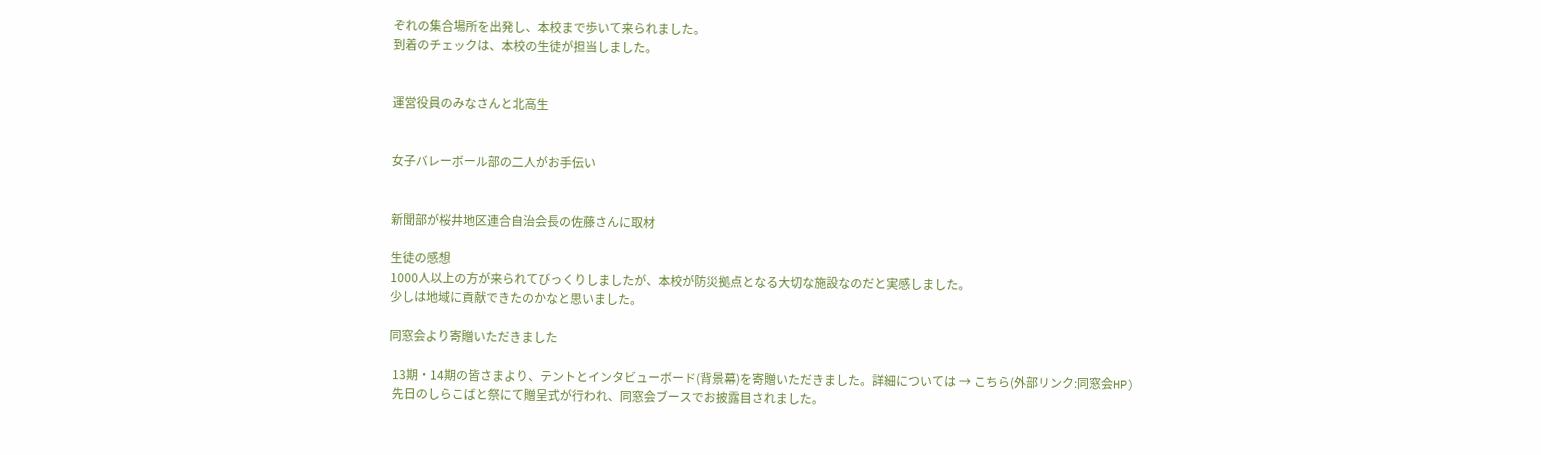ぞれの集合場所を出発し、本校まで歩いて来られました。
到着のチェックは、本校の生徒が担当しました。


運営役員のみなさんと北高生


女子バレーボール部の二人がお手伝い


新聞部が桜井地区連合自治会長の佐藤さんに取材

生徒の感想
1000人以上の方が来られてびっくりしましたが、本校が防災拠点となる大切な施設なのだと実感しました。
少しは地域に貢献できたのかなと思いました。

同窓会より寄贈いただきました

 13期・14期の皆さまより、テントとインタビューボード(背景幕)を寄贈いただきました。詳細については → こちら(外部リンク:同窓会HP)
 先日のしらこばと祭にて贈呈式が行われ、同窓会ブースでお披露目されました。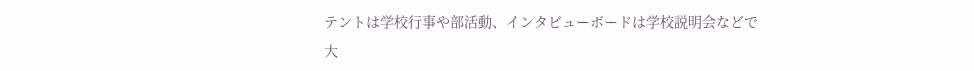テントは学校行事や部活動、インタビューボードは学校説明会などで
大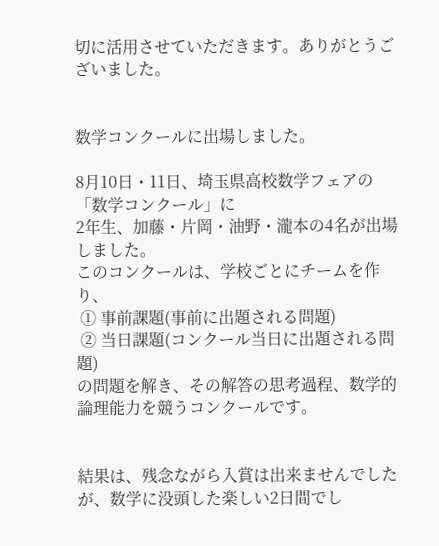切に活用させていただきます。ありがとうございました。


数学コンクールに出場しました。

8月10日・11日、埼玉県高校数学フェアの「数学コンクール」に
2年生、加藤・片岡・油野・瀧本の4名が出場しました。
このコンクールは、学校ごとにチームを作り、
 ① 事前課題(事前に出題される問題)
 ② 当日課題(コンクール当日に出題される問題)
の問題を解き、その解答の思考過程、数学的論理能力を競うコンクールです。


結果は、残念ながら入賞は出来ませんでしたが、数学に没頭した楽しい2日間でし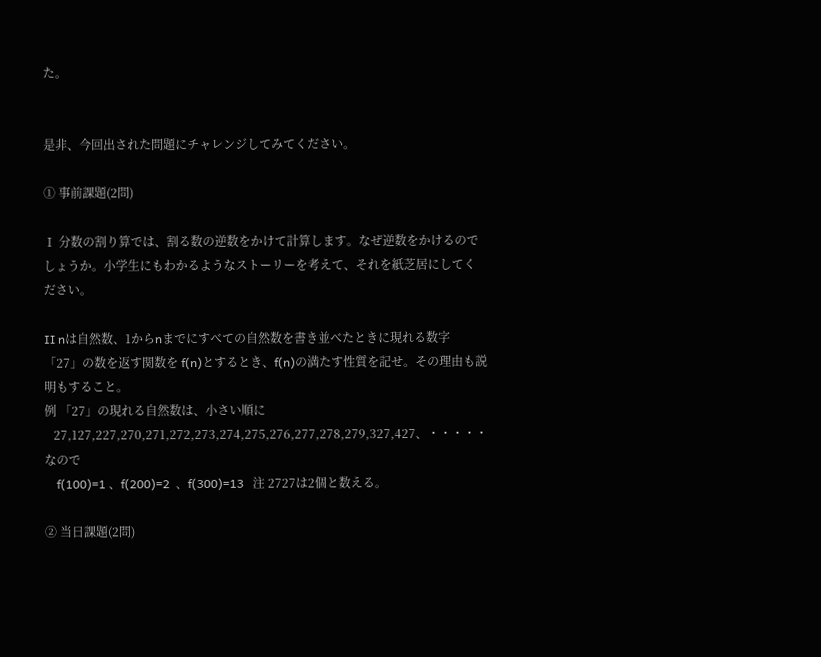た。


是非、今回出された問題にチャレンジしてみてください。

① 事前課題(2問)

Ⅰ 分数の割り算では、割る数の逆数をかけて計算します。なぜ逆数をかけるのでしょうか。小学生にもわかるようなストーリーを考えて、それを紙芝居にしてください。

Ⅱ nは自然数、1からnまでにすべての自然数を書き並べたときに現れる数字「27」の数を返す関数を f(n)とするとき、f(n)の満たす性質を記せ。その理由も説明もすること。
例 「27」の現れる自然数は、小さい順に
   27,127,227,270,271,272,273,274,275,276,277,278,279,327,427、・・・・・ なので
    f(100)=1 、f(200)=2  、f(300)=13   注 2727は2個と数える。

② 当日課題(2問)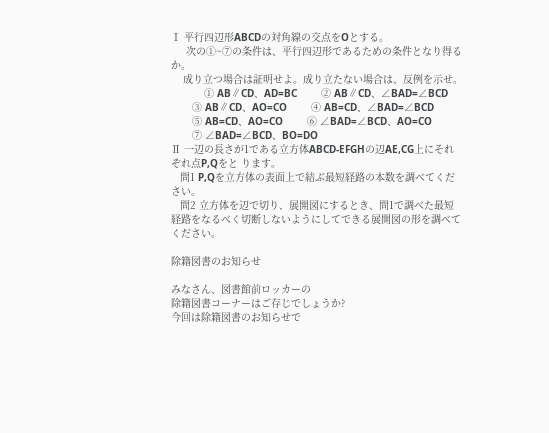Ⅰ 平行四辺形ABCDの対角線の交点をOとする。
     次の①~⑦の条件は、平行四辺形であるための条件となり得るか。
    成り立つ場合は証明せよ。成り立たない場合は、反例を示せ。
           ① AB∥CD、AD=BC        ② AB∥CD、∠BAD=∠BCD
       ③ AB∥CD、AO=CO        ④ AB=CD、∠BAD=∠BCD
       ⑤ AB=CD、AO=CO        ⑥ ∠BAD=∠BCD、AO=CO
       ⑦ ∠BAD=∠BCD、BO=DO
Ⅱ 一辺の長さが1である立方体ABCD-EFGHの辺AE,CG上にそれぞれ点P,Qをと ります。
   問1 P,Qを立方体の表面上で結ぶ最短経路の本数を調べてください。
   問2 立方体を辺で切り、展開図にするとき、問1で調べた最短経路をなるべく切断しないようにしてできる展開図の形を調べてください。

除籍図書のお知らせ

みなさん、図書館前ロッカーの
除籍図書コーナーはご存じでしょうか?
今回は除籍図書のお知らせで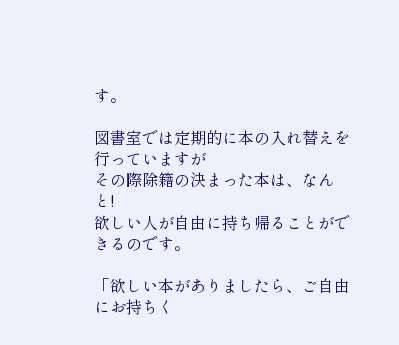す。

図書室では定期的に本の入れ替えを行っていますが
その際除籍の決まった本は、なんと!
欲しい人が自由に持ち帰ることができるのです。

「欲しい本がありましたら、ご自由にお持ちく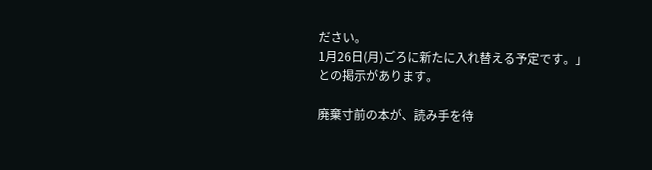ださい。
1月26日(月)ごろに新たに入れ替える予定です。」
との掲示があります。

廃棄寸前の本が、読み手を待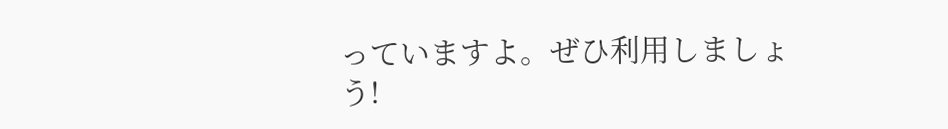っていますよ。ぜひ利用しましょう!